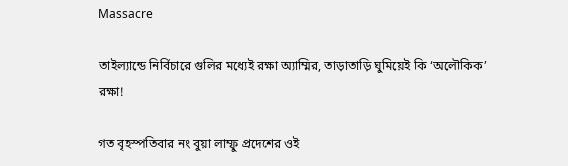Massacre

তাইল্যান্ডে নির্বিচারে গুলির মধ্যেই রক্ষা অ্যাম্মির, তাড়াতাড়ি ঘুমিয়েই কি ‘অলৌকিক’ রক্ষা!

গত বৃহস্পতিবার নং বুয়া লাম্ফু প্রদেশের ওই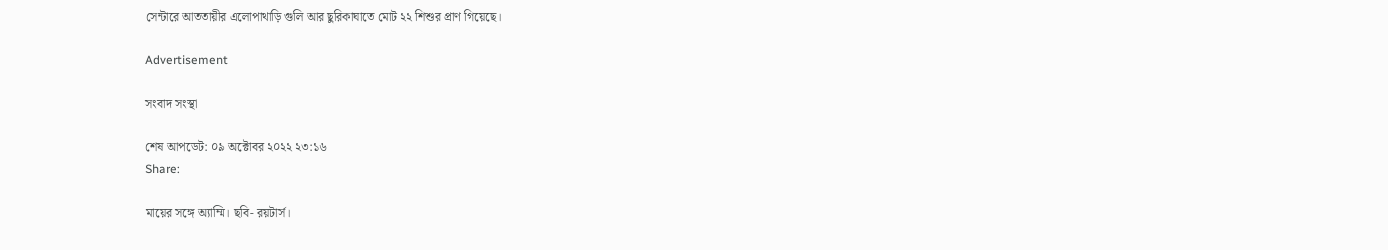সেন্টারে আততায়ীর এলোপাথাড়ি গুলি আর ছুরিকাঘাতে মোট ২২ শিশুর প্রাণ গিয়েছে।

Advertisement

সংবাদ সংস্থা

শেষ আপডেট: ০৯ অক্টোবর ২০২২ ২৩:১৬
Share:

মায়ের সঙ্গে অ্যাম্মি। ছবি- রয়টার্স।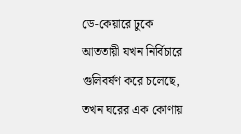ডে-কেয়ারে ঢুকে আততায়ী যখন নির্বিচারে গুলিবর্ষণ করে চলেছে, তখন ঘরের এক কোণায়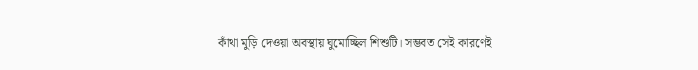কাঁথা মুড়ি দেওয়া অবস্থায় ঘুমোচ্ছিল শিশুটি। সম্ভবত সেই কারণেই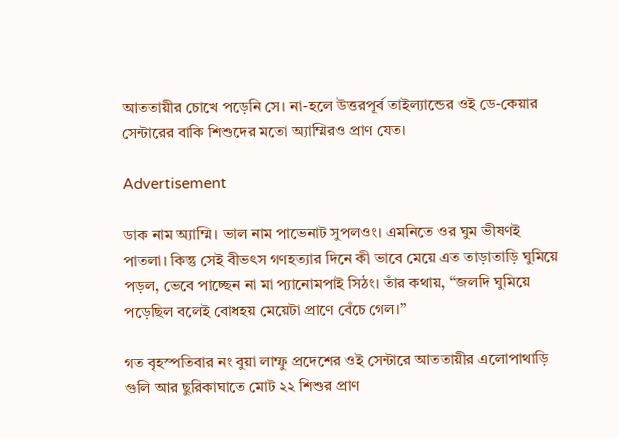আততায়ীর চোখে পড়েনি সে। না-হলে উত্তরপূর্ব তাইল্যান্ডের ওই ডে-কেয়ার সেন্টারের বাকি শিশুদের মতো অ্যাম্মিরও প্রাণ যেত।

Advertisement

ডাক নাম অ্যাম্মি। ভাল নাম পাভেনাট সুপলওং। এমনিতে ওর ঘুম ভীষণই পাতলা। কিন্তু সেই বীভৎস গণহত্যার দিনে কী ভাবে মেয়ে এত তাড়াতাড়ি ঘুমিয়ে পড়ল, ভেবে পাচ্ছেন না মা প্যানোমপাই সিঠং। তাঁর কথায়, ‘‘জলদি ঘুমিয়ে পড়েছিল বলেই বোধহয় মেয়েটা প্রাণে বেঁচে গেল।’’

গত বৃহস্পতিবার নং বুয়া লাম্ফু প্রদেশের ওই সেন্টারে আততায়ীর এলোপাথাড়ি গুলি আর ছুরিকাঘাতে মোট ২২ শিশুর প্রাণ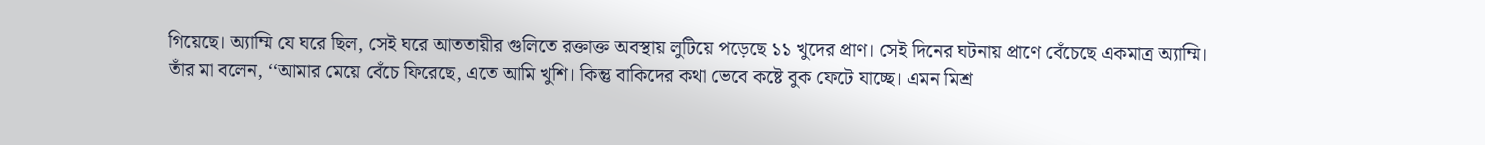গিয়েছে। অ্যাম্মি যে ঘরে ছিল, সেই ঘরে আততায়ীর গুলিতে রক্তাক্ত অবস্থায় লুটিয়ে পড়েছে ১১ খুদের প্রাণ। সেই দিনের ঘটনায় প্রাণে বেঁচেছে একমাত্র অ্যাম্মি। তাঁর মা বলেন, ‘‘আমার মেয়ে বেঁচে ফিরেছে, এতে আমি খুশি। কিন্তু বাকিদের কথা ভেবে কষ্টে বুক ফেটে যাচ্ছে। এমন মিশ্র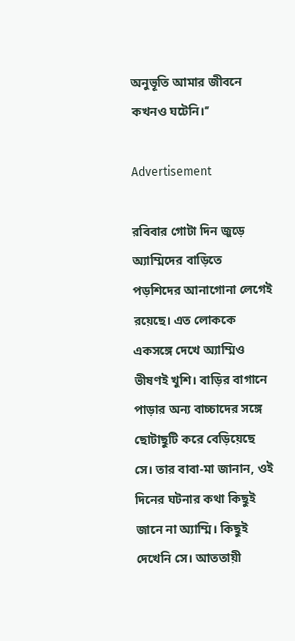অনুভূতি আমার জীবনে কখনও ঘটেনি।’’

Advertisement

রবিবার গোটা দিন জুড়ে অ্যাম্মিদের বাড়িতে পড়শিদের আনাগোনা লেগেই রয়েছে। এত লোককে একসঙ্গে দেখে অ্যাম্মিও ভীষণই খুশি। বাড়ির বাগানে পাড়ার অন্য বাচ্চাদের সঙ্গে ছোটাছুটি করে বেড়িয়েছে সে। তার বাবা-মা জানান, ওই দিনের ঘটনার কথা কিছুই জানে না অ্যাম্মি। কিছুই দেখেনি সে। আততায়ী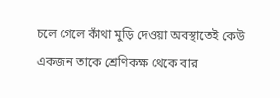চলে গেলে কাঁথা মুড়ি দেওয়া অবস্থাতেই কেউ একজন তাকে শ্রেণিকক্ষ থেকে বার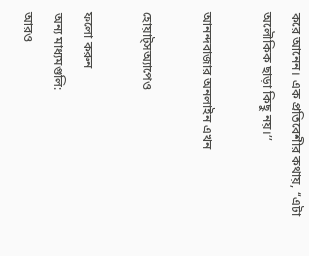করে আনেন। এক প্রতিবেশীর কথায়, ‘‘এটা অলৌকিক ছাড়া কিছু নয়।’’

আনন্দবাজার অনলাইন এখন

হোয়াট্‌সঅ্যাপেও

ফলো করুন
অন্য মাধ্যমগুলি:
আরও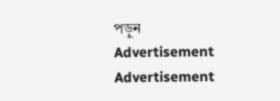পড়ুন
Advertisement
Advertisement